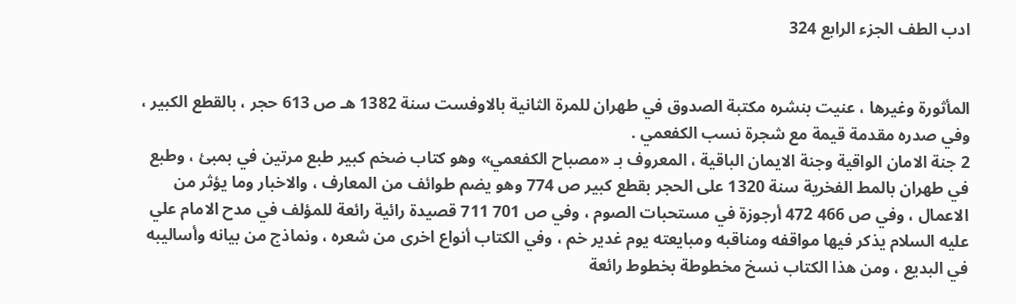ادب الطف الجزء الرابع 324


المأثورة وغيرها ، عنيت بنشره مكتبة الصدوق في طهران للمرة الثانية بالاوفست سنة 1382 هـ ص 613 حجر ، بالقطع الكبير ، وفي صدره مقدمة قيمة مع شجرة نسب الكفعمي .
2 جنة الامان الواقية وجنة الايمان الباقية ، المعروف بـ «مصباح الكفعمي» وهو كتاب ضخم كبير طبع مرتين في بمبئ ، وطبع في طهران بالمط الفخرية سنة 1320 على الحجر بقطع كبير ص 774 وهو يضم طوائف من المعارف ، والاخبار وما يؤثر من الاعمال ، وفي ص 466 472 أرجوزة في مستحبات الصوم ، وفي ص 701 711 قصيدة رائية رائعة للمؤلف في مدح الامام علي عليه السلام يذكر فيها مواقفه ومناقبه ومبايعته يوم غدير خم ، وفي الكتاب أنواع اخرى من شعره ، ونماذج من بيانه وأساليبه في البديع ، ومن هذا الكتاب نسخ مخطوطة بخطوط رائعة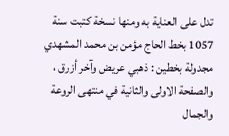تدل على العناية به ومنها نسخة كتبت سنة 1057 بخط الحاج مؤمن بن محمد المشهدي مجدولة بخطين : ذهبي عريض وآخر أزرق ، والصفحة الاولى والثانية في منتهى الروعة والجمال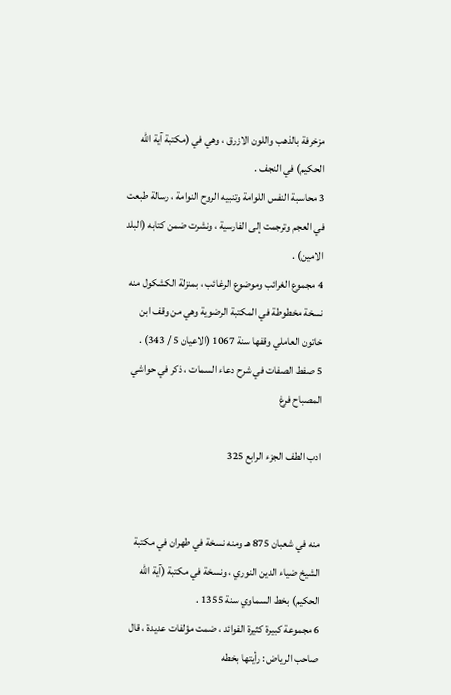مزخرفة بالذهب واللون الازرق ، وهي في (مكتبة آية الله الحكيم) في النجف .
3 محاسبة النفس اللوامة وتنبيه الروح النوامة ، رسالة طبعت في العجم وترجمت إلى الفارسية ، ونشرت ضمن كتابه (البلد الامين) .
4 مجموع الغرائب وموضوع الرغائب ، بمنزلة الكشكول منه نسخة مخطوطة في المكتبة الرضوية وهي من وقف ابن خاتون العاملي وقفها سنة 1067 (الاعيان 5 / 343) .
5 صفط الصفات في شرح دعاء السمات ، ذكر في حواشي المصباح فرغ

ادب الطف الجزء الرابع 325


منه في شعبان 875 هـ ومنه نسخة في طهران في مكتبة الشيخ ضياء الدين النوري ، ونسخة في مكتبة (آية الله الحكيم) بخط السماوي سنة 1355 .
6 مجموعة كبيرة كثيرة الفوائد ، ضمت مؤلفات عديدة ، قال صاحب الرياض : رأيتها بخطه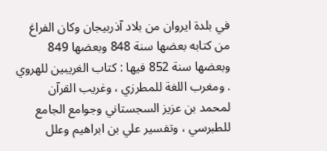في بلدة ايروان من بلاد آذربيجان وكان الفراغ من كتابه بعضها سنة 848 وبعضها 849 وبعضها سنة 852 فيها : كتاب الغريبين للهروي . ومغرب اللغة للمطرزي ، وغريب القرآن لمحمد بن عزيز السجستاني وجوامع الجامع للطبرسي ، وتفسير علي بن ابراهيم وعلل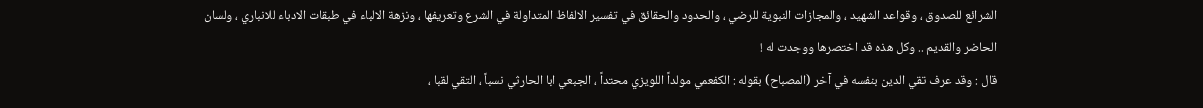الشرائع للصدوق ، وقواعد الشهيد ، والمجازات النبوية للرضي ، والحدود والحقائق في تفسير الالفاظ المتداولة في الشرع وتعريفها ، ونزهة الالباء في طبقات الادباء للانباري ، ولسان الحاضر والقديم .. وكل هذه قد اختصرها ووجدت له !
قال : وقد عرف تقي الدين بنفسه في آخر (المصباح) بقوله : الكفعمي مولداً اللويزي محتداً ، الجبعي ابا الحارثي نسباً ، التقي لقبا ،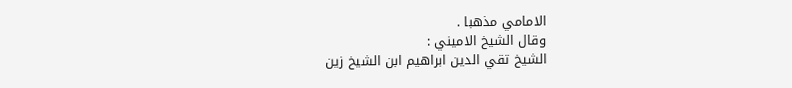الامامي مذهبا .
وقال الشيخ الاميني :
الشيخ تقي الدين ابراهيم ابن الشيخ زين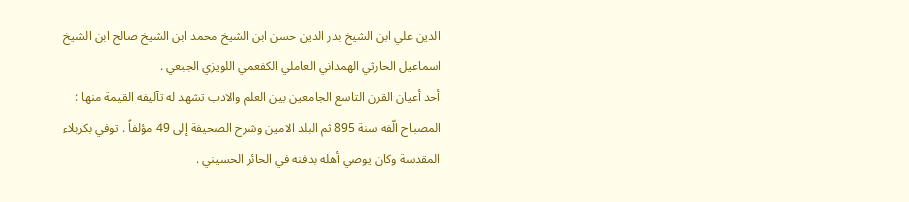الدين علي ابن الشيخ بدر الدين حسن ابن الشيخ محمد ابن الشيخ صالح ابن الشيخ اسماعيل الحارثي الهمداني العاملي الكفعمي اللويزي الجبعي .
أحد أعيان القرن التاسع الجامعين بين العلم والادب تشهد له تآليفه القيمة منها : المصباح الّفه سنة 895 ثم البلد الامين وشرح الصحيفة إلى 49 مؤلفاً . توفي بكربلاء المقدسة وكان يوصي أهله بدفنه في الحائر الحسيني .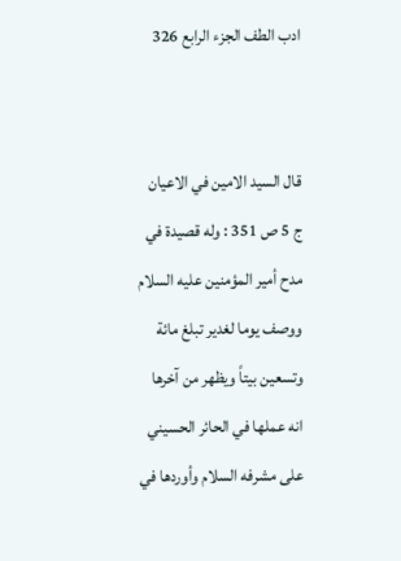ادب الطف الجزء الرابع 326


قال السيد الامين في الاعيان ج 5 ص 351 : وله قصيدة في مدح أمير المؤمنين عليه السلام ووصف يوما لغدير تبلغ مائة وتسعين بيتاً ويظهر من آخرها انه عملها في الحائر الحسيني على مشرفه السلام وأوردها في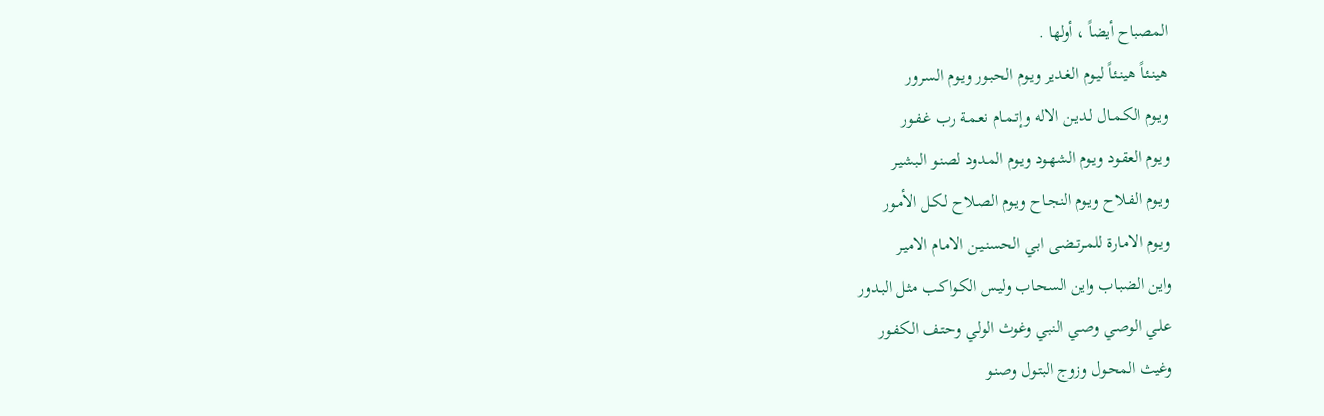المصباح أيضاً ، أولها .
هينـئـاً هينـئـاً ليـوم الغـدير ويـوم الحبـور ويـوم السـرور
ويـوم الكـمـال لـديـن الاله وإتـمـام نعـمـة رب غـفـور
ويـوم العقـود ويـوم الشهـود ويـوم المـدود لصنـو الـبشيـر
ويـوم الفـلاح ويـوم النجـاح ويـوم الصـلاح لـكـل الأمـور
ويـوم الامـارة للمـرتـضـى ابـي الحسنـيـن الامـام الاميـر
واين الضبـاب واين السحـاب وليـس الكـواكـب مثـل البـدور
علـي الوصـي وصـي النبـي وغوث الولـي وحتـف الـكفـور
وغيث المحـول وزوج البتـول وصنـو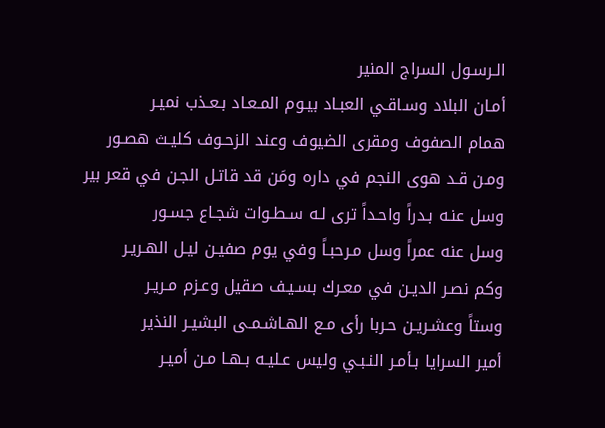الـرسـول السراج المنير
أمـان البلاد وسـاقـي العبـاد بيـوم المـعـاد بـعـذب نميـر
همام الصفوف ومقرى الضيوف وعند الزحـوف كليـث هصـور
ومـن قـد هوى النجم في داره ومَن قد قاتـل الجـن في قعر بير
وسل عنـه بـدراً واحـداً ترى لـه سـطـوات شجـاع جسـور
وسل عنه عمراً وسل مـرحبـاً وفي يوم صفيـن ليـل الهـريـر
وكم نصـر الديـن في معـرك بسـيـف صقيل وعـزم مـريـر
وستاً وعشـريـن حـربا رأى مـع الهـاشـمـى البشيـر النذير
أمير السرايا بـأمـر النـبـي وليس عـليـه بـهـا مـن أميـر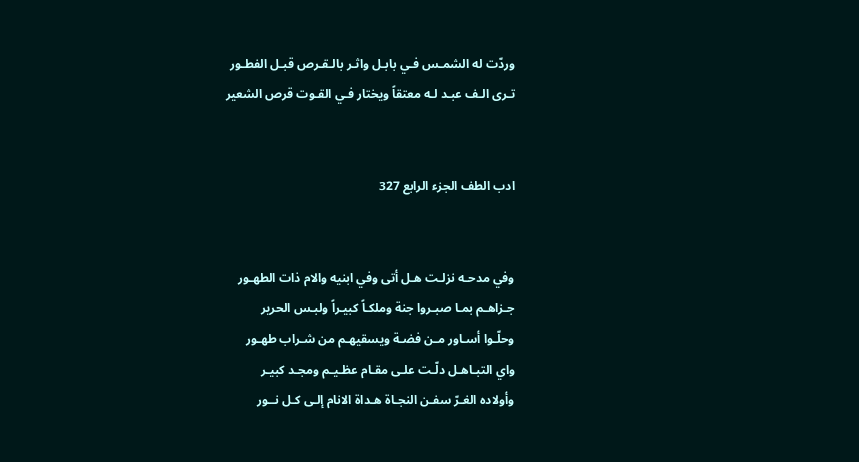وردّت له الشمـس فـي بابـل واثـر بالـقـرص قبـل الفطـور
تـرى الـف عبـد لـه معتقاً ويختار فـي القـوت قرص الشعير


ادب الطف الجزء الرابع 327


وفي مدحـه نزلـت هـل أتى وفي ابنيه والام ذات الطهـور
جـزاهـم بمـا صبـروا جنة وملكـاً كبيـراً ولبـس الحرير
وحلّـوا أسـاور مـن فضـة ويسقيهـم من شـراب طهـور
واي التبـاهـل دلّـت علـى مقـام عظـيـم ومجـد كبيـر
وأولاده الغـرّ سفـن النجـاة هـداة الانام إلـى كـل نــور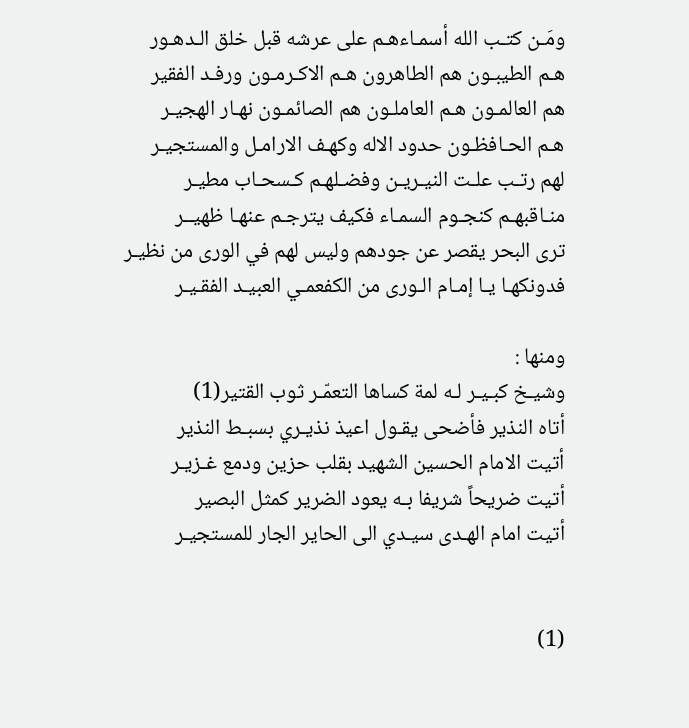ومَـن كتـب الله أسمـاءهـم على عرشه قبل خلق الـدهـور
هـم الطيبـون هم الطاهرون هـم الاكـرمـون ورفـد الفقير
هم العالمـون هـم العاملـون هم الصائمـون نهـار الهجيـر
هـم الحـافظـون حدود الاله وكهـف الارامـل والمستجيـر
لهم رتـب علـت النيـريـن وفضـلهـم كـسحـاب مطيـر
منـاقبهـم كنجـوم السمـاء فكيف يترجـم عنهـا ظهيــر
ترى البحر يقصر عن جودهم وليس لهم في الورى من نظيـر
فدونكهـا يـا إمـام الـورى من الكفعمـي العبيـد الفقـيـر

ومنها :
وشيـخ كبـيـر لـه لمة كساها التعمّـر ثوب القتير(1)
أتاه النذير فأضحى يقـول اعيذ نذيـري بسبـط النذير
أتيت الامام الحسين الشهيد بقلب حزين ودمع غـزيـر
أتيت ضريحاً شريفا بـه يعود الضرير كمثل البصير
أتيت امام الهـدى سيـدي الى الحاير الجار للمستجيـر


(1)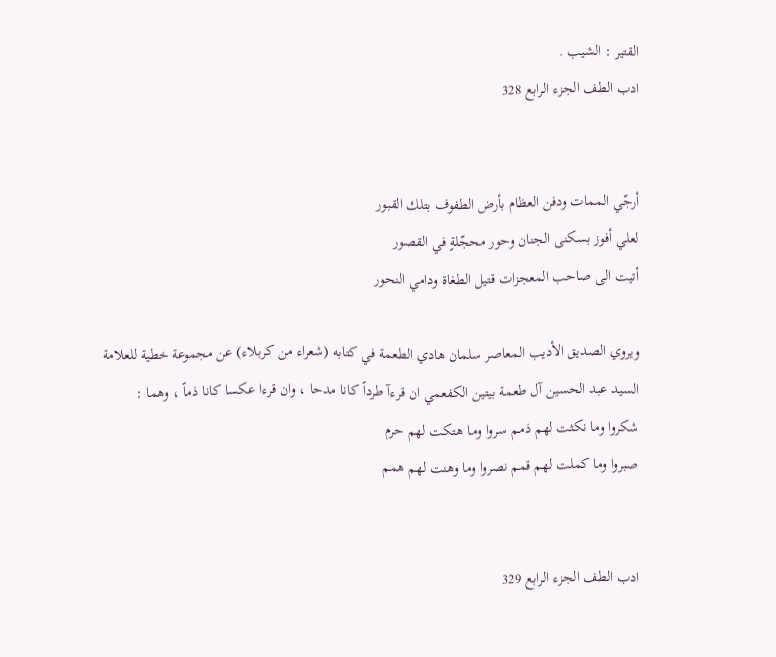القتير : الشيب .
ادب الطف الجزء الرابع 328


أرجّي الممات ودفن العظام بأرض الطفوف بتلك القبور
لعلي أفوز بسكنى الجنان وحور محجّلةٍ في القصور
أتيت الى صاحب المعجزات قتيل الطغاة ودامي النحور

ويروي الصديق الأديب المعاصر سلمان هادي الطعمة في كتابه (شعراء من كربلاء) عن مجموعة خطية للعلامة السيد عبد الحسين آل طعمة بيتين الكفعمي ان قرءآ طرداً كانا مدحا ، وان قرءا عكسا كانا ذماً ، وهما :
شكروا وما نكثت لهم ذمـم سروا ومـا هتكت لهم حرم
صبروا وما كملت لهم قمم نصروا وما وهنت لهم همم


ادب الطف الجزء الرابع 329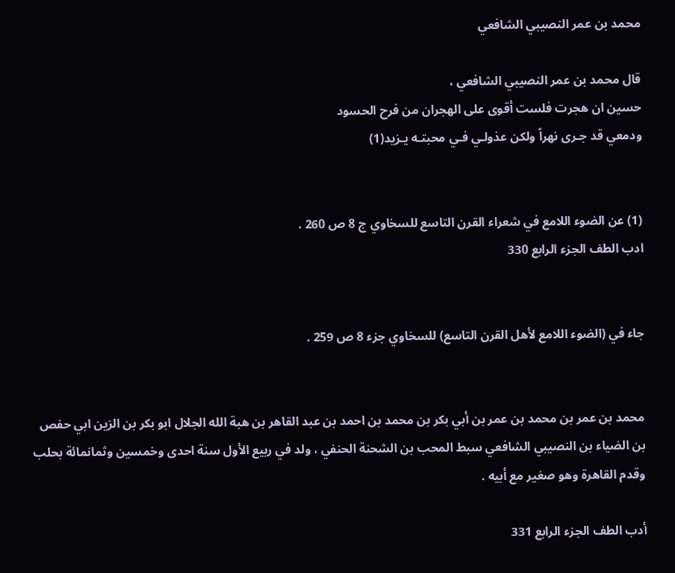محمد بن عمر النصيبي الشافعي

قال محمد بن عمر النصيبي الشافعي ،
حسين ان هجرت فلست أقوى على الهجران من فرح الحسود
ودمعي قد جـرى نهراً ولكن عذولـي فـي محبتـه يـزيد(1)


(1) عن الضوء اللامع في شعراء القرن التاسع للسخاوي ج 8 ص 260 .
ادب الطف الجزء الرابع 330


جاء في (الضوء اللامع لأهل القرن التاسع) للسخاوي جزء 8 ص 259 .


محمد بن عمر بن محمد بن عمر بن أبي بكر بن محمد بن احمد بن عبد القاهر بن هبة الله الجلال ابو بكر بن الزين ابي حفص بن الضياء بن النصيبي الشافعي سبط المحب بن الشحنة الحنفي ، ولد في ربيع الأول سنة احدى وخمسين وثمانمائة بحلب وقدم القاهرة وهو صغير مع أبيه .

أدب الطف الجزء الرابع 331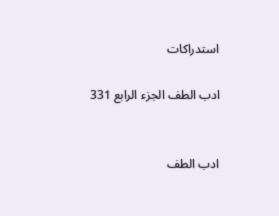استدراكات

ادب الطف الجزء الرابع 331


ادب الطف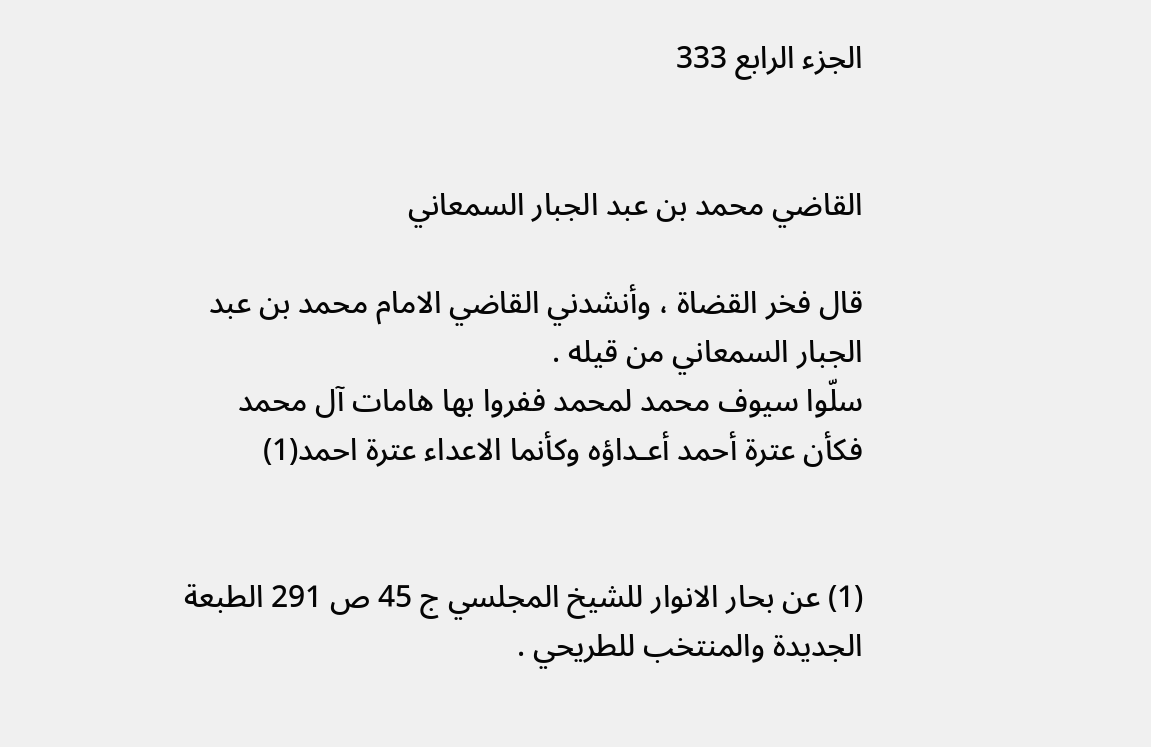الجزء الرابع 333


القاضي محمد بن عبد الجبار السمعاني

قال فخر القضاة ، وأنشدني القاضي الامام محمد بن عبد الجبار السمعاني من قيله .
سلّوا سيوف محمد لمحمد ففروا بها هامات آل محمد
فكأن عترة أحمد أعـداؤه وكأنما الاعداء عترة احمد(1)


(1) عن بحار الانوار للشيخ المجلسي ج 45 ص 291 الطبعة الجديدة والمنتخب للطريحي .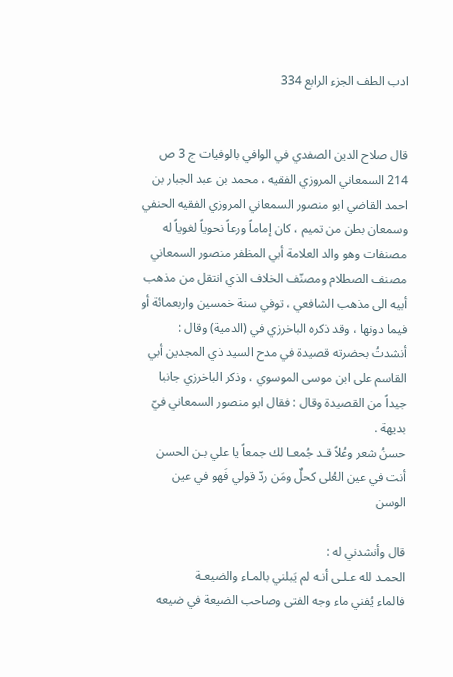ادب الطف الجزء الرابع 334


قال صلاح الدين الصفدي في الوافي بالوفيات ج 3 ص 214 السمعاني المروزي الفقيه ، محمد بن عبد الجبار بن احمد القاضي ابو منصور السمعاني المروزي الفقيه الحنفي وسمعان بطن من تميم ، كان إماماً ورعاً نحوياً لغوياً له مصنفات وهو والد العلامة أبي المظفر منصور السمعاني مصنف الصطلام ومصنّف الخلاف الذي انتقل من مذهب أبيه الى مذهب الشافعي ، توفي سنة خمسين واربعمائة أو فيما دونها ، وقد ذكره الباخرزي في (الدمية) وقال : أنشدتُ بحضرته قصيدة في مدح السيد ذي المجدين أبي القاسم على ابن موسى الموسوي ، وذكر الباخرزي جانبا جيداً من القصيدة وقال : فقال ابو منصور السمعاني فيّ بديهة .
حسنُ شعر وعُلاً قـد جُمعـا لك جمعاً يا علي بـن الحسن
أنت في عين العُلى كحلٌ ومَن ردّ قولي فَهو في عين الوسن

قال وأنشدني له :
الحمـد لله عـلـى أنـه لم يَبلني بالمـاء والضيعـة
فالماء يُفني ماء وجه الفتى وصاحب الضيعة في ضيعه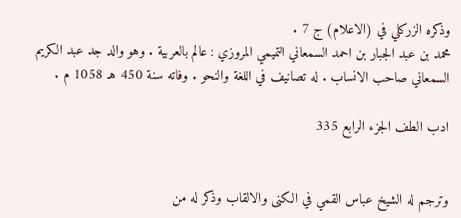وذكره الزركلي في (الاعلام) ج 7 .
محمد بن عبد الجبار بن احمد السمعاني التميمي المروزي : عالم بالعربية . وهو والد جد عبد الكريم السمعاني صاحب الانساب . له تصانيف في اللغة والنحو . وفاته سنة 450 هـ 1058 م .

ادب الطف الجزء الرابع 335


وترجم له الشيخ عباس القمي في الكنى والالقاب وذكر له من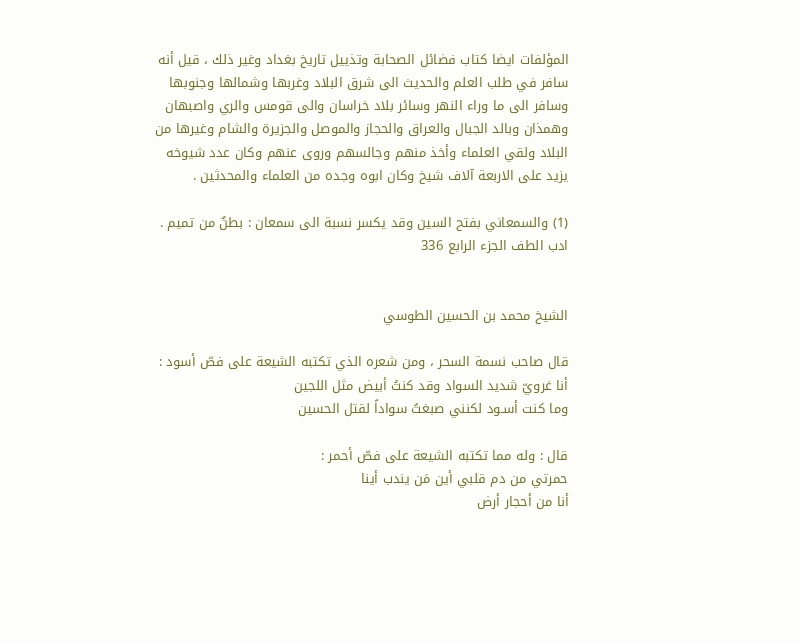المؤلفات ايضا كتاب فضائل الصحابة وتذييل تاريخ بغداد وغير ذلك ، قيل أنه سافر في طلب العلم والحديث الى شرق البلاد وغربها وشمالها وجنوبها وسافر الى ما وراء النهر وسائر بلاد خراسان والى قومس والري واصبهان وهمذان وبالد الجبال والعراق والحجاز والموصل والجزيرة والشام وغيرها من البلاد ولقي العلماء وأخذ منهم وجالسهم وروى عنهم وكان عدد شيوخه يزيد على الاربعة آلاف شيخ وكان ابوه وجده من العلماء والمحدثين .

(1) والسمعاني بفتح السين وقد يكسر نسبة الى سمعان : بطنٌ من تميم .
ادب الطف الجزء الرابع 336


الشيخ محمد بن الحسين الطوسي

قال صاحب نسمة السحر ، ومن شعره الذي تكتبه الشيعة على فصّ أسود :
أنا غرويّ شديد السواد وقد كنتُ أبيض مثل اللجين
وما كنت أسـود لكنني صبغتُ سواداً لقتل الحسين

قال : وله مما تكتبه الشيعة على فصّ أحمر :
حمرتي من دم قلبي أين مَن يندب أينا
أنا من أحجار أرض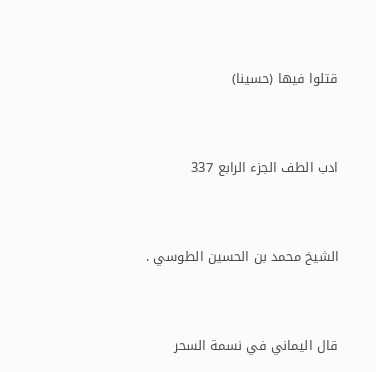قتلوا فيها (حسينا)


ادب الطف الجزء الرابع 337


الشيخ محمد بن الحسين الطوسي .


قال اليماني في نسمة السحر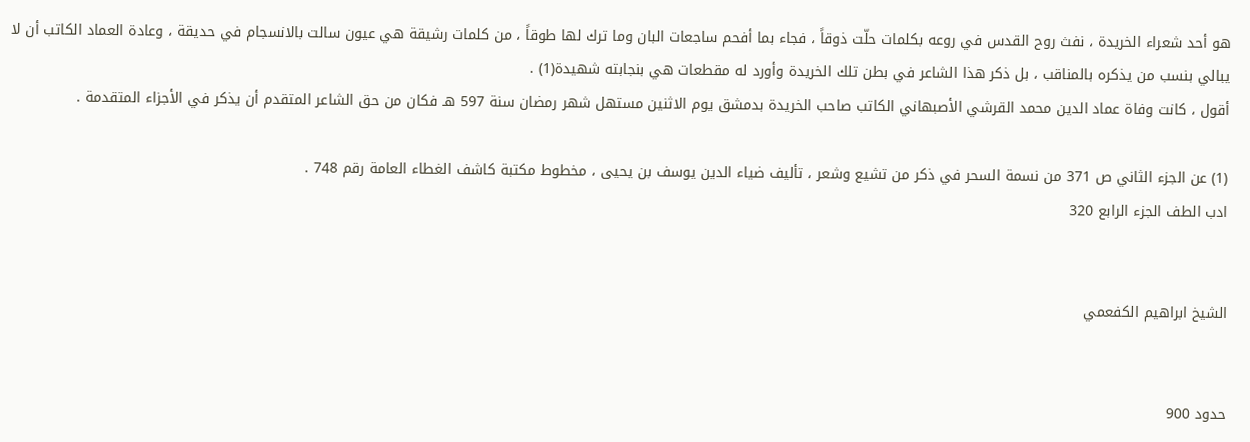هو أحد شعراء الخريدة ، نفث روح القدس في روعه بكلمات حلّت ذوقاً ، فجاء بما أفحم ساجعات البان وما ترك لها طوقاً ، من كلمات رشيقة هي عيون سالت بالانسجام في حديقة ، وعادة العماد الكاتب أن لا يبالي بنسب من يذكره بالمناقب ، بل ذكر هذا الشاعر في بطن تلك الخريدة وأورد له مقطعات هي بنجابته شهيدة(1) .
أقول ، كانت وفاة عماد الدين محمد القرشي الأصبهاني الكاتب صاحب الخريدة بدمشق يوم الاثنين مستهل شهر رمضان سنة 597 هـ فكان من حق الشاعر المتقدم أن يذكر في الأجزاء المتقدمة .

(1) عن الجزء الثاني ص 371 من نسمة السحر في ذكر من تشيع وشعر ، تأليف ضياء الدين يوسف بن يحيى ، مخطوط مكتبة كاشف الغطاء العامة رقم 748 .
ادب الطف الجزء الرابع 320


الشيخ ابراهيم الكفعمي


حدود 900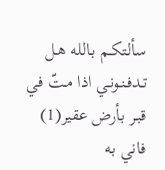سألتكـم بـالله هـل تـدفـنـونـي اذا مـتّ في قبـر بأرض عقير(1)
فاني به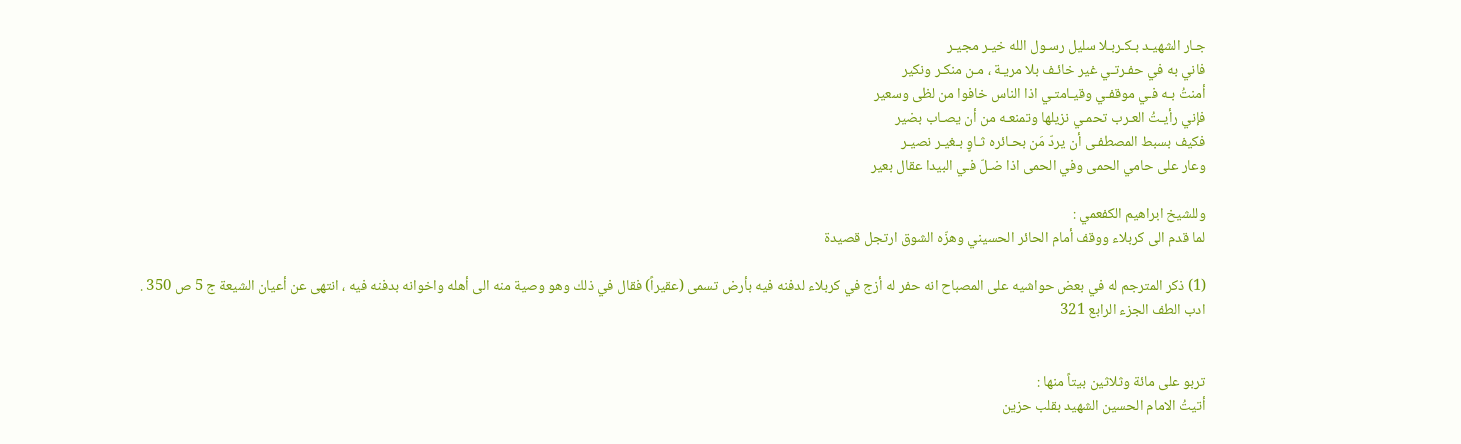جـار الشهيـد بـكـربـلا سليل رسـول الله خيـر مجيـر
فاني به في حفـرتـي غير خائـف بلا مريـة ، مـن منكـر ونكير
أمنتُ بـه فـي موقفـي وقيـامتـي اذا الناس خافوا من لظى وسعير
فإني رأيـتُ العـرب تحمـي نزيلها وتمنعـه من أن يصـاب بضير
فكيف بسبط المصطفـى أن يردّ مَن بحـائره ثـاوٍ بـغيـر نصيـر
وعار على حامي الحمى وفي الحمى اذا ضـلّ فـي البيدا عقال بعير

وللشيخ ابراهيم الكفعمي :
لما قدم الى كربلاء ووقف أمام الحائر الحسيني وهزّه الشوق ارتجل قصيدة

(1) ذكر المترجم له في بعض حواشيه على المصباح انه حفر له أزج في كربلاء لدفنه فيه بأرض تسمى (عقيراً) فقال في ذلك وهو وصية منه الى أهله واخوانه بدفنه فيه ، انتهى عن أعيان الشيعة ج 5 ص 350 .
ادب الطف الجزء الرابع 321


تربو على مائة وثلاثين بيتاً منها :
أتيتُ الامام الحسين الشهيد بقلب حزين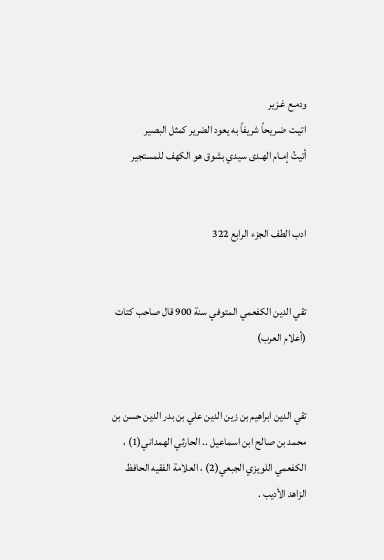ودمـع غـزير
اتيـت ضـريحاً شريفاً به يعود الضرير كمثل البصير
أتيتُ إمـام الهـدى سيدي بشوق هو الكهف للمستجير


ادب الطف الجزء الرابع 322


تقي الدين الكفعمي المتوفي سنة 900 قال صاحب كتات (أعلام العرب)


تقي الدين ابراهيم بن زين الدين علي بن بدر الدين حسن بن محمد بن صالح ابن اسماعيل .. الحارثي الهمداني(1) ، الكفعمي اللويزي الجبعي(2) ، العلامة الفقيه الحافظ الزاهد الأديب .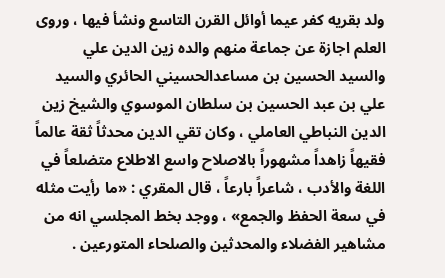ولد بقريه كفر عيما أوائل القرن التاسع ونشأ فيها ، وروى العلم اجازة عن جماعة منهم والده زين الدين علي والسيد الحسين بن مساعدالحسيني الحائري والسيد علي بن عبد الحسين بن سلطان الموسوي والشيخ زين الدين النباطي العاملي ، وكان تقي الدين محدثاً ثقة عالماً فقيهاً زاهداً مشهوراً بالاصلاح واسع الاطلاع متضلعاً في اللغة والأدب ، شاعراً بارعاً ، قال المقري : «ما رأيت مثله في سعة الحفظ والجمع» ، ووجد بخط المجلسي انه من مشاهير الفضلاء والمحدثين والصلحاء المتورعين .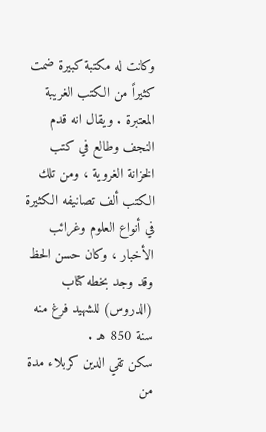وكانت له مكتبة كبيرة ضمت كثيراً من الكتب الغريبة المعتبرة . ويقال انه قدم النجف وطالع في كتب الخزانة الغروية ، ومن تلك الكتب ألف تصانيفه الكثيرة في أنواع العلوم وغرائب الأخبار ، وكان حسن الحظ وقد وجد بخطه كتاب (الدروس) للشهيد فرغ منه سنة 850 هـ .
سكن تقي الدين كربلاء مدة من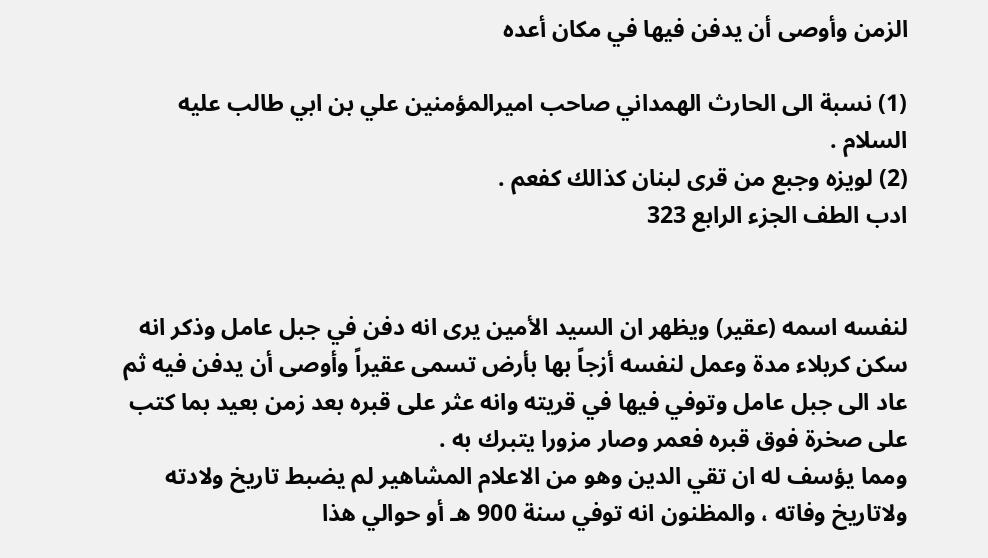الزمن وأوصى أن يدفن فيها في مكان أعده

(1) نسبة الى الحارث الهمداني صاحب اميرالمؤمنين علي بن ابي طالب عليه السلام .
(2) لويزه وجبع من قرى لبنان كذالك كفعم .
ادب الطف الجزء الرابع 323


لنفسه اسمه (عقير) ويظهر ان السيد الأمين يرى انه دفن في جبل عامل وذكر انه سكن كربلاء مدة وعمل لنفسه أزجاً بها بأرض تسمى عقيراً وأوصى أن يدفن فيه ثم عاد الى جبل عامل وتوفي فيها في قريته وانه عثر على قبره بعد زمن بعيد بما كتب على صخرة فوق قبره فعمر وصار مزورا يتبرك به .
ومما يؤسف له ان تقي الدين وهو من الاعلام المشاهير لم يضبط تاريخ ولادته ولاتاريخ وفاته ، والمظنون انه توفي سنة 900 هـ أو حوالي هذا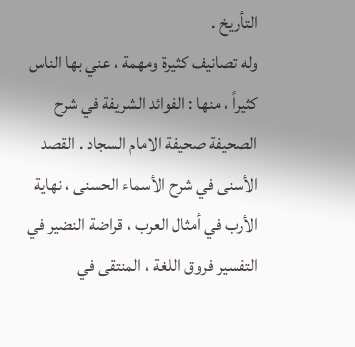التأريخ .
وله تصانيف كثيرة ومهمة ، عني بها الناس كثيراً ، منها : الفوائد الشريفة في شرح الصحيفة صحيفة الامام السجاد . القصد الأسنى في شرح الأسماء الحسنى ، نهاية الأرب في أمثال العرب ، قراضة النضير في التفسير فروق اللغة ، المنتقى في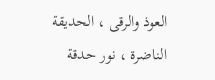العوذ والرقى ، الحديقة الناضرة ، نور حدقة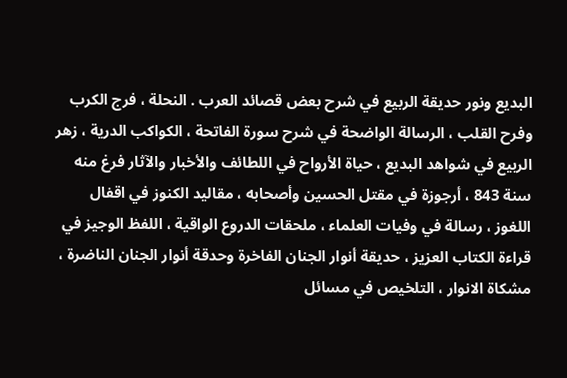البديع ونور حديقة الربيع في شرح بعض قصائد العرب . النحلة ، فرج الكرب وفرح القلب ، الرسالة الواضحة في شرح سورة الفاتحة ، الكواكب الدرية ، زهر الربيع في شواهد البديع ، حياة الأرواح في اللطائف والأخبار والآثار فرغ منه سنة 843 ، أرجوزة في مقتل الحسين وأصحابه ، مقاليد الكنوز في اقفال اللغوز ، رسالة في وفيات العلماء ، ملحقات الدروع الواقية ، اللفظ الوجيز في قراءة الكتاب العزيز ، حديقة أنوار الجنان الفاخرة وحدقة أنوار الجنان الناضرة ، مشكاة الانوار ، التلخيص في مسائل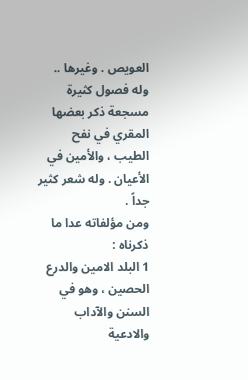العويص . وغيرها .. وله فصول كثيرة مسجعة ذكر بعضها المقري في نفح الطيب ، والأمين في الأعيان . وله شعر كثير جداً .
ومن مؤلفاته عدا ما ذكرناه :
1 البلد الامين والدرع الحصين ، وهو في السنن والآداب والادعية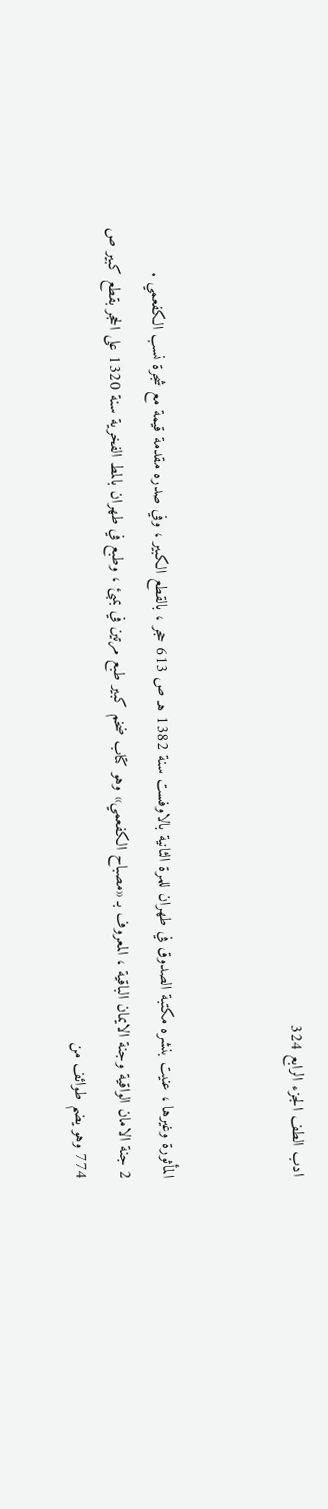ادب الطف الجزء الرابع 324


المأثورة وغيرها ، عنيت بنشره مكتبة الصدوق في طهران للمرة الثانية بالاوفست سنة 1382 هـ ص 613 حجر ، بالقطع الكبير ، وفي صدره مقدمة قيمة مع شجرة نسب الكفعمي .
2 جنة الامان الواقية وجنة الايمان الباقية ، المعروف بـ «مصباح الكفعمي» وهو كتاب ضخم كبير طبع مرتين في بمبئ ، وطبع في طهران بالمط الفخرية سنة 1320 على الحجر بقطع كبير ص 774 وهو يضم طوائف من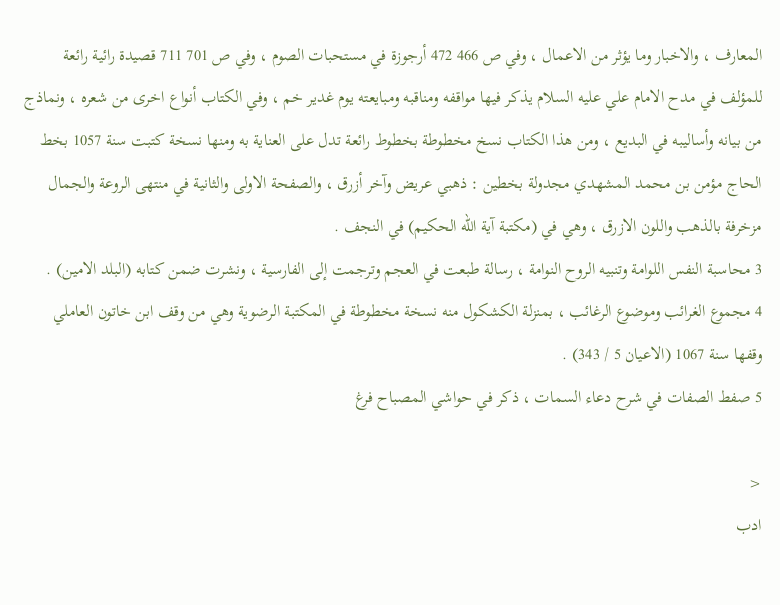المعارف ، والاخبار وما يؤثر من الاعمال ، وفي ص 466 472 أرجوزة في مستحبات الصوم ، وفي ص 701 711 قصيدة رائية رائعة للمؤلف في مدح الامام علي عليه السلام يذكر فيها مواقفه ومناقبه ومبايعته يوم غدير خم ، وفي الكتاب أنواع اخرى من شعره ، ونماذج من بيانه وأساليبه في البديع ، ومن هذا الكتاب نسخ مخطوطة بخطوط رائعة تدل على العناية به ومنها نسخة كتبت سنة 1057 بخط الحاج مؤمن بن محمد المشهدي مجدولة بخطين : ذهبي عريض وآخر أزرق ، والصفحة الاولى والثانية في منتهى الروعة والجمال مزخرفة بالذهب واللون الازرق ، وهي في (مكتبة آية الله الحكيم) في النجف .
3 محاسبة النفس اللوامة وتنبيه الروح النوامة ، رسالة طبعت في العجم وترجمت إلى الفارسية ، ونشرت ضمن كتابه (البلد الامين) .
4 مجموع الغرائب وموضوع الرغائب ، بمنزلة الكشكول منه نسخة مخطوطة في المكتبة الرضوية وهي من وقف ابن خاتون العاملي وقفها سنة 1067 (الاعيان 5 / 343) .
5 صفط الصفات في شرح دعاء السمات ، ذكر في حواشي المصباح فرغ

<
ادب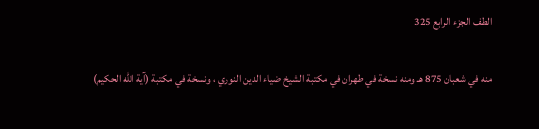الطف الجزء الرابع 325

منه في شعبان 875 هـ ومنه نسخة في طهران في مكتبة الشيخ ضياء الدين النوري ، ونسخة في مكتبة (آية الله الحكيم)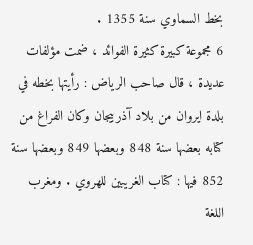بخط السماوي سنة 1355 .
6 مجموعة كبيرة كثيرة الفوائد ، ضمت مؤلفات عديدة ، قال صاحب الرياض : رأيتها بخطه في بلدة ايروان من بلاد آذربيجان وكان الفراغ من كتابه بعضها سنة 848 وبعضها 849 وبعضها سنة 852 فيها : كتاب الغريبين للهروي . ومغرب اللغة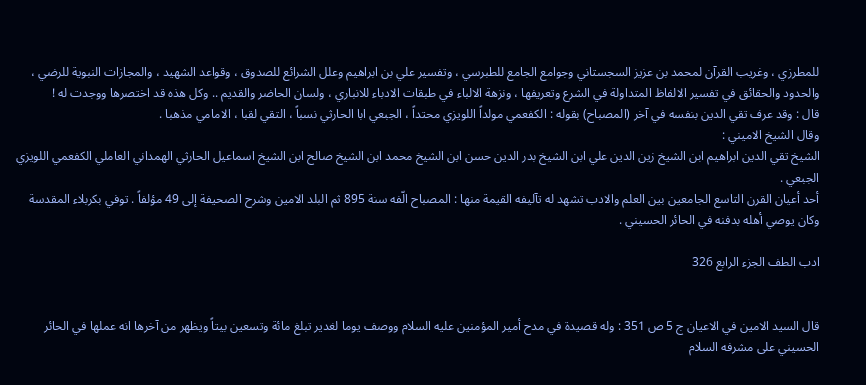للمطرزي ، وغريب القرآن لمحمد بن عزيز السجستاني وجوامع الجامع للطبرسي ، وتفسير علي بن ابراهيم وعلل الشرائع للصدوق ، وقواعد الشهيد ، والمجازات النبوية للرضي ، والحدود والحقائق في تفسير الالفاظ المتداولة في الشرع وتعريفها ، ونزهة الالباء في طبقات الادباء للانباري ، ولسان الحاضر والقديم .. وكل هذه قد اختصرها ووجدت له !
قال : وقد عرف تقي الدين بنفسه في آخر (المصباح) بقوله : الكفعمي مولداً اللويزي محتداً ، الجبعي ابا الحارثي نسباً ، التقي لقبا ، الامامي مذهبا .
وقال الشيخ الاميني :
الشيخ تقي الدين ابراهيم ابن الشيخ زين الدين علي ابن الشيخ بدر الدين حسن ابن الشيخ محمد ابن الشيخ صالح ابن الشيخ اسماعيل الحارثي الهمداني العاملي الكفعمي اللويزي الجبعي .
أحد أعيان القرن التاسع الجامعين بين العلم والادب تشهد له تآليفه القيمة منها : المصباح الّفه سنة 895 ثم البلد الامين وشرح الصحيفة إلى 49 مؤلفاً . توفي بكربلاء المقدسة وكان يوصي أهله بدفنه في الحائر الحسيني .

ادب الطف الجزء الرابع 326


قال السيد الامين في الاعيان ج 5 ص 351 : وله قصيدة في مدح أمير المؤمنين عليه السلام ووصف يوما لغدير تبلغ مائة وتسعين بيتاً ويظهر من آخرها انه عملها في الحائر الحسيني على مشرفه السلام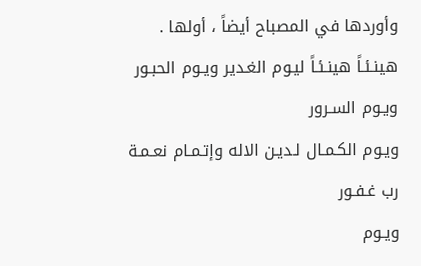وأوردها في المصباح أيضاً ، أولها .
هينـئـاً هينـئـاً ليـوم الغـدير ويـوم الحبـور ويـوم السـرور
ويـوم الكـمـال لـديـن الاله وإتـمـام نعـمـة رب غـفـور
ويـوم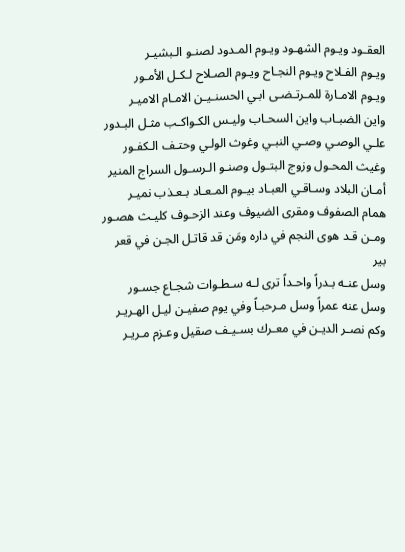العقـود ويـوم الشهـود ويـوم المـدود لصنـو الـبشيـر
ويـوم الفـلاح ويـوم النجـاح ويـوم الصـلاح لـكـل الأمـور
ويـوم الامـارة للمـرتـضـى ابـي الحسنـيـن الامـام الاميـر
واين الضبـاب واين السحـاب وليـس الكـواكـب مثـل البـدور
علـي الوصـي وصـي النبـي وغوث الولـي وحتـف الـكفـور
وغيث المحـول وزوج البتـول وصنـو الـرسـول السراج المنير
أمـان البلاد وسـاقـي العبـاد بيـوم المـعـاد بـعـذب نميـر
همام الصفوف ومقرى الضيوف وعند الزحـوف كليـث هصـور
ومـن قـد هوى النجم في داره ومَن قد قاتـل الجـن في قعر بير
وسل عنـه بـدراً واحـداً ترى لـه سـطـوات شجـاع جسـور
وسل عنه عمراً وسل مـرحبـاً وفي يوم صفيـن ليـل الهـريـر
وكم نصـر الديـن في معـرك بسـيـف صقيل وعـزم مـريـر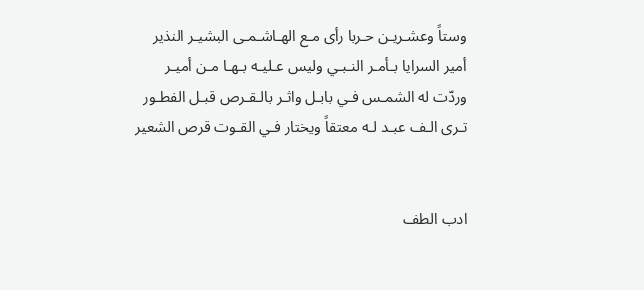وستاً وعشـريـن حـربا رأى مـع الهـاشـمـى البشيـر النذير
أمير السرايا بـأمـر النـبـي وليس عـليـه بـهـا مـن أميـر
وردّت له الشمـس فـي بابـل واثـر بالـقـرص قبـل الفطـور
تـرى الـف عبـد لـه معتقاً ويختار فـي القـوت قرص الشعير


ادب الطف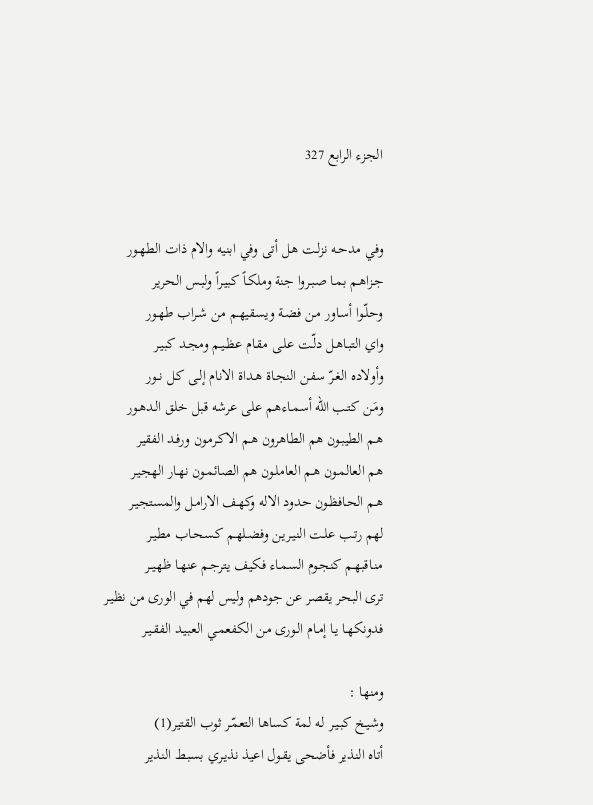الجزء الرابع 327


وفي مدحـه نزلـت هـل أتى وفي ابنيه والام ذات الطهـور
جـزاهـم بمـا صبـروا جنة وملكـاً كبيـراً ولبـس الحرير
وحلّـوا أسـاور مـن فضـة ويسقيهـم من شـراب طهـور
واي التبـاهـل دلّـت علـى مقـام عظـيـم ومجـد كبيـر
وأولاده الغـرّ سفـن النجـاة هـداة الانام إلـى كـل نــور
ومَـن كتـب الله أسمـاءهـم على عرشه قبل خلق الـدهـور
هـم الطيبـون هم الطاهرون هـم الاكـرمـون ورفـد الفقير
هم العالمـون هـم العاملـون هم الصائمـون نهـار الهجيـر
هـم الحـافظـون حدود الاله وكهـف الارامـل والمستجيـر
لهم رتـب علـت النيـريـن وفضـلهـم كـسحـاب مطيـر
منـاقبهـم كنجـوم السمـاء فكيف يترجـم عنهـا ظهيــر
ترى البحر يقصر عن جودهم وليس لهم في الورى من نظيـر
فدونكهـا يـا إمـام الـورى من الكفعمـي العبيـد الفقـيـر

ومنها :
وشيـخ كبـيـر لـه لمة كساها التعمّـر ثوب القتير(1)
أتاه النذير فأضحى يقـول اعيذ نذيـري بسبـط النذير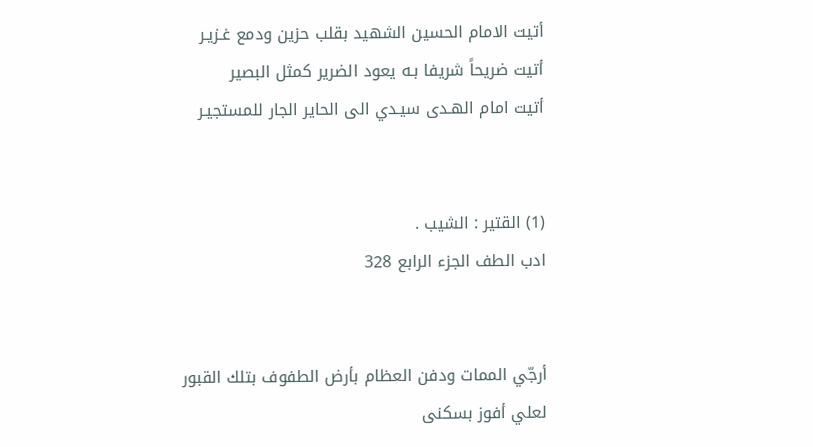أتيت الامام الحسين الشهيد بقلب حزين ودمع غـزيـر
أتيت ضريحاً شريفا بـه يعود الضرير كمثل البصير
أتيت امام الهـدى سيـدي الى الحاير الجار للمستجيـر


(1) القتير : الشيب .
ادب الطف الجزء الرابع 328


أرجّي الممات ودفن العظام بأرض الطفوف بتلك القبور
لعلي أفوز بسكنى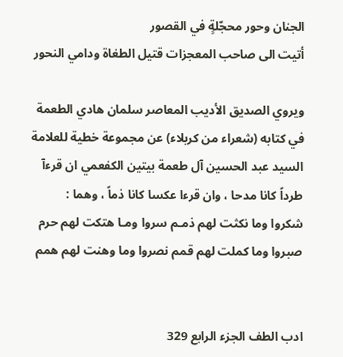الجنان وحور محجّلةٍ في القصور
أتيت الى صاحب المعجزات قتيل الطغاة ودامي النحور

ويروي الصديق الأديب المعاصر سلمان هادي الطعمة في كتابه (شعراء من كربلاء) عن مجموعة خطية للعلامة السيد عبد الحسين آل طعمة بيتين الكفعمي ان قرءآ طرداً كانا مدحا ، وان قرءا عكسا كانا ذماً ، وهما :
شكروا وما نكثت لهم ذمـم سروا ومـا هتكت لهم حرم
صبروا وما كملت لهم قمم نصروا وما وهنت لهم همم


ادب الطف الجزء الرابع 329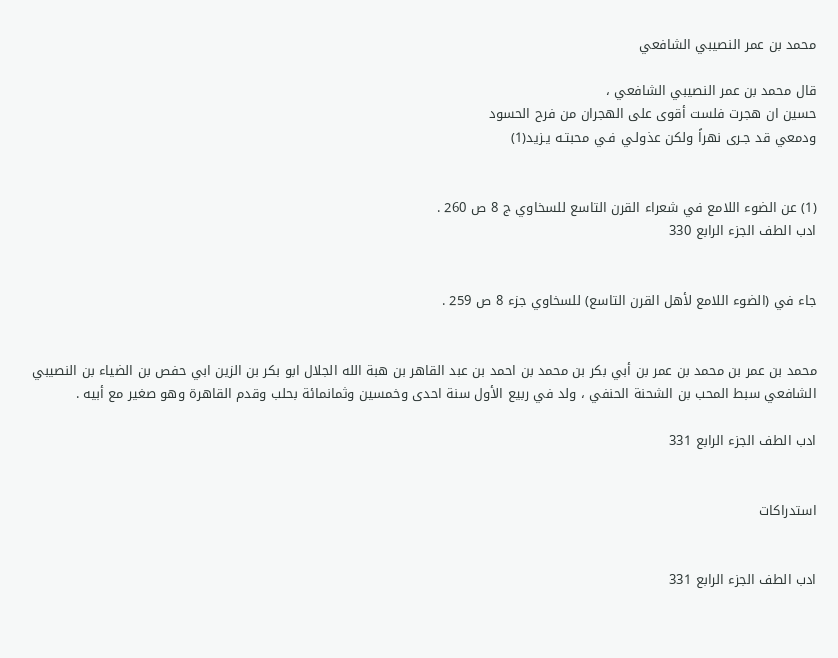محمد بن عمر النصيبي الشافعي

قال محمد بن عمر النصيبي الشافعي ،
حسين ان هجرت فلست أقوى على الهجران من فرح الحسود
ودمعي قد جـرى نهراً ولكن عذولـي فـي محبتـه يـزيد(1)


(1) عن الضوء اللامع في شعراء القرن التاسع للسخاوي ج 8 ص 260 .
ادب الطف الجزء الرابع 330


جاء في (الضوء اللامع لأهل القرن التاسع) للسخاوي جزء 8 ص 259 .


محمد بن عمر بن محمد بن عمر بن أبي بكر بن محمد بن احمد بن عبد القاهر بن هبة الله الجلال ابو بكر بن الزين ابي حفص بن الضياء بن النصيبي الشافعي سبط المحب بن الشحنة الحنفي ، ولد في ربيع الأول سنة احدى وخمسين وثمانمائة بحلب وقدم القاهرة وهو صغير مع أبيه .

ادب الطف الجزء الرابع 331


استدراكات


ادب الطف الجزء الرابع 331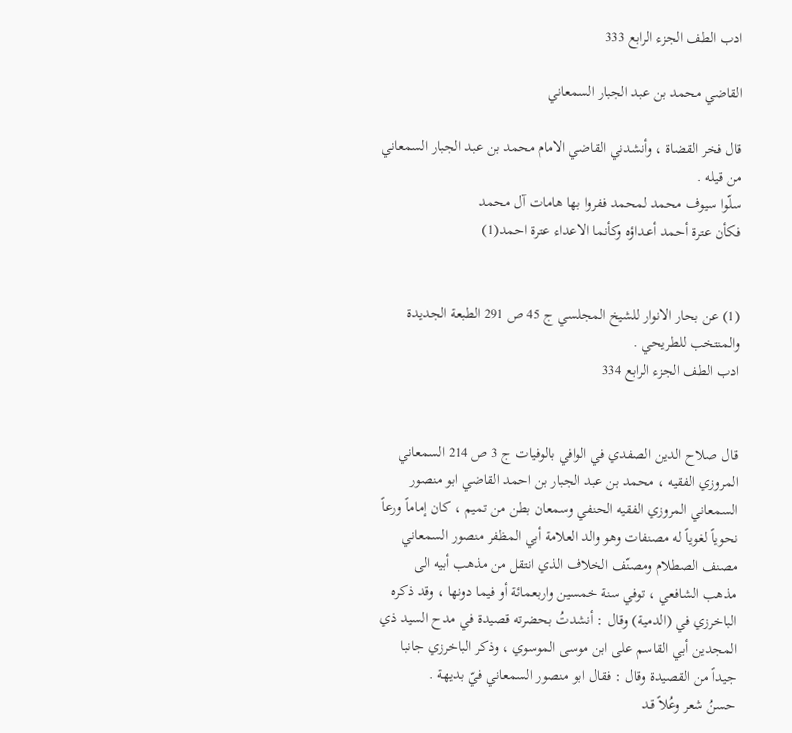ادب الطف الجزء الرابع 333

القاضي محمد بن عبد الجبار السمعاني

قال فخر القضاة ، وأنشدني القاضي الامام محمد بن عبد الجبار السمعاني من قيله .
سلّوا سيوف محمد لمحمد ففروا بها هامات آل محمد
فكأن عترة أحمد أعـداؤه وكأنما الاعداء عترة احمد(1)


(1) عن بحار الانوار للشيخ المجلسي ج 45 ص 291 الطبعة الجديدة والمنتخب للطريحي .
ادب الطف الجزء الرابع 334


قال صلاح الدين الصفدي في الوافي بالوفيات ج 3 ص 214 السمعاني المروزي الفقيه ، محمد بن عبد الجبار بن احمد القاضي ابو منصور السمعاني المروزي الفقيه الحنفي وسمعان بطن من تميم ، كان إماماً ورعاً نحوياً لغوياً له مصنفات وهو والد العلامة أبي المظفر منصور السمعاني مصنف الصطلام ومصنّف الخلاف الذي انتقل من مذهب أبيه الى مذهب الشافعي ، توفي سنة خمسين واربعمائة أو فيما دونها ، وقد ذكره الباخرزي في (الدمية) وقال : أنشدتُ بحضرته قصيدة في مدح السيد ذي المجدين أبي القاسم على ابن موسى الموسوي ، وذكر الباخرزي جانبا جيداً من القصيدة وقال : فقال ابو منصور السمعاني فيّ بديهة .
حسنُ شعر وعُلاً قـد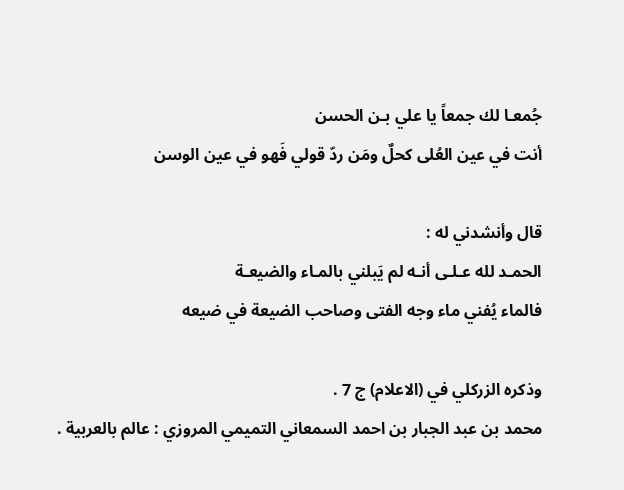جُمعـا لك جمعاً يا علي بـن الحسن
أنت في عين العُلى كحلٌ ومَن ردّ قولي فَهو في عين الوسن

قال وأنشدني له :
الحمـد لله عـلـى أنـه لم يَبلني بالمـاء والضيعـة
فالماء يُفني ماء وجه الفتى وصاحب الضيعة في ضيعه

وذكره الزركلي في (الاعلام) ج 7 .
محمد بن عبد الجبار بن احمد السمعاني التميمي المروزي : عالم بالعربية .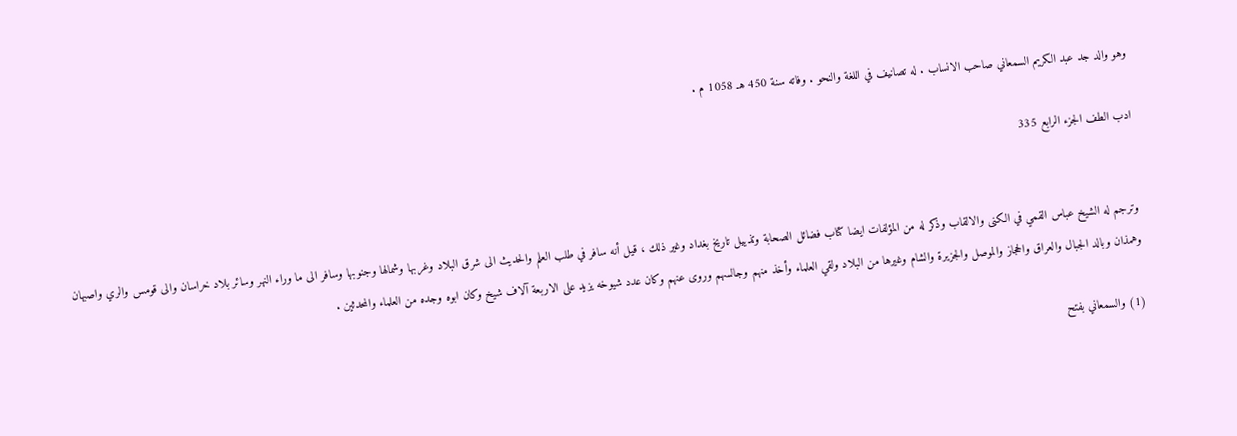وهو والد جد عبد الكريم السمعاني صاحب الانساب . له تصانيف في اللغة والنحو . وفاته سنة 450 هـ 1058 م .

ادب الطف الجزء الرابع 335


وترجم له الشيخ عباس القمي في الكنى والالقاب وذكر له من المؤلفات ايضا كتاب فضائل الصحابة وتذييل تاريخ بغداد وغير ذلك ، قيل أنه سافر في طلب العلم والحديث الى شرق البلاد وغربها وشمالها وجنوبها وسافر الى ما وراء النهر وسائر بلاد خراسان والى قومس والري واصبهان وهمذان وبالد الجبال والعراق والحجاز والموصل والجزيرة والشام وغيرها من البلاد ولقي العلماء وأخذ منهم وجالسهم وروى عنهم وكان عدد شيوخه يزيد على الاربعة آلاف شيخ وكان ابوه وجده من العلماء والمحدثين .

(1) والسمعاني بفتح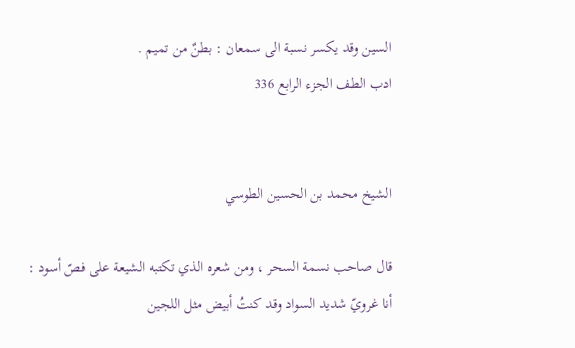السين وقد يكسر نسبة الى سمعان : بطنٌ من تميم .
ادب الطف الجزء الرابع 336


الشيخ محمد بن الحسين الطوسي

قال صاحب نسمة السحر ، ومن شعره الذي تكتبه الشيعة على فصّ أسود :
أنا غرويّ شديد السواد وقد كنتُ أبيض مثل اللجين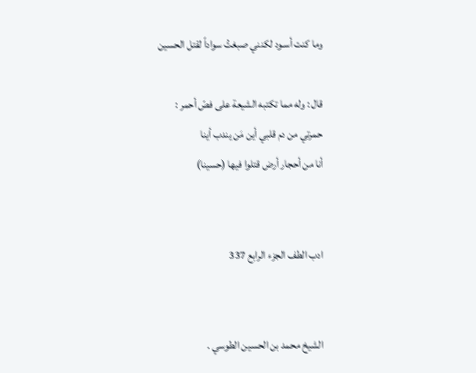وما كنت أسـود لكنني صبغتُ سواداً لقتل الحسين

قال : وله مما تكتبه الشيعة على فصّ أحمر :
حمرتي من دم قلبي أين مَن يندب أينا
أنا من أحجار أرض قتلوا فيها (حسينا)


ادب الطف الجزء الرابع 337


الشيخ محمد بن الحسين الطوسي .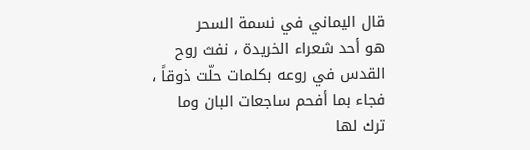قال اليماني في نسمة السحر
هو أحد شعراء الخريدة ، نفث روح القدس في روعه بكلمات حلّت ذوقاً ، فجاء بما أفحم ساجعات البان وما ترك لها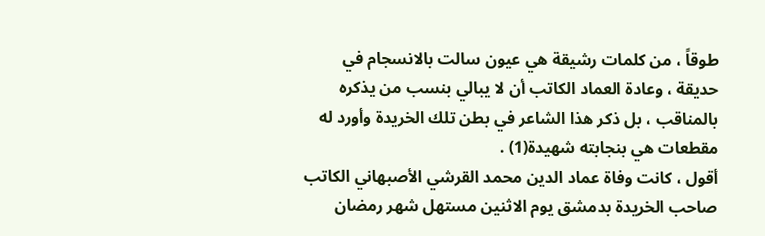طوقاً ، من كلمات رشيقة هي عيون سالت بالانسجام في حديقة ، وعادة العماد الكاتب أن لا يبالي بنسب من يذكره بالمناقب ، بل ذكر هذا الشاعر في بطن تلك الخريدة وأورد له مقطعات هي بنجابته شهيدة(1) .
أقول ، كانت وفاة عماد الدين محمد القرشي الأصبهاني الكاتب صاحب الخريدة بدمشق يوم الاثنين مستهل شهر رمضان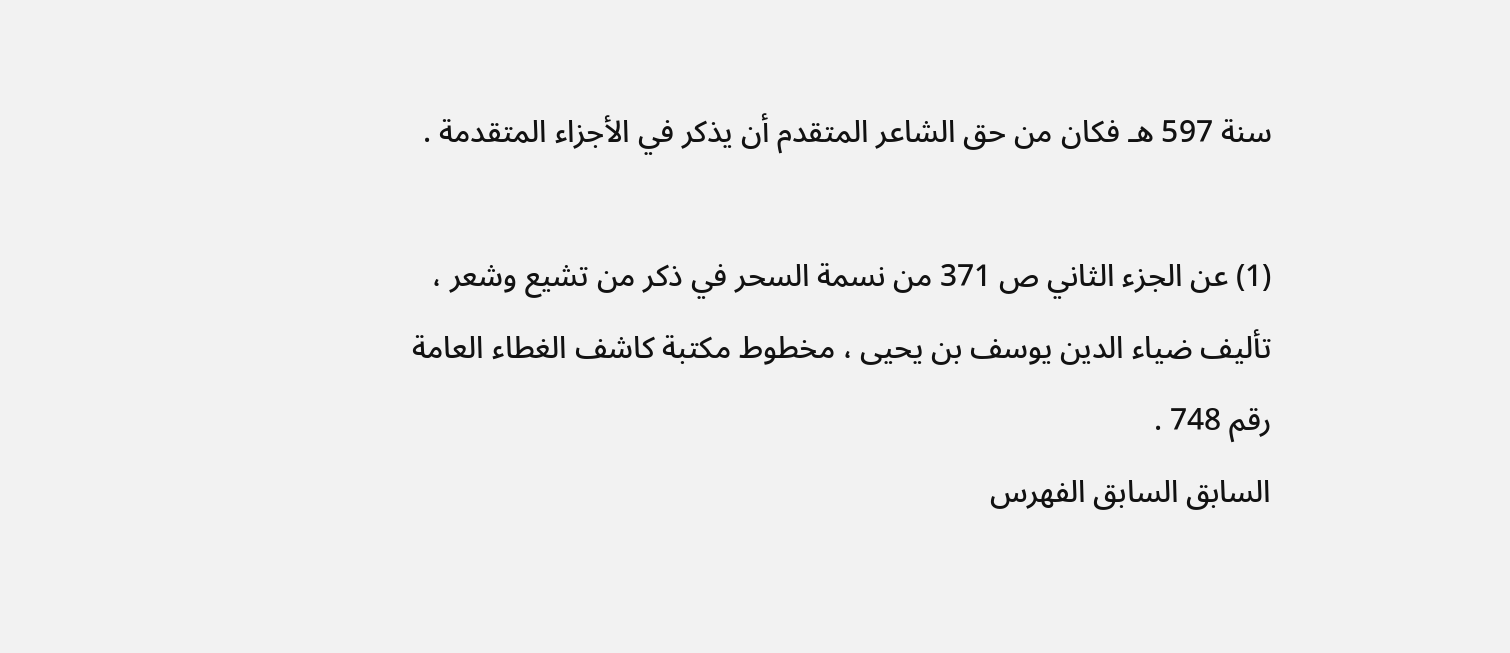سنة 597 هـ فكان من حق الشاعر المتقدم أن يذكر في الأجزاء المتقدمة .

(1) عن الجزء الثاني ص 371 من نسمة السحر في ذكر من تشيع وشعر ، تأليف ضياء الدين يوسف بن يحيى ، مخطوط مكتبة كاشف الغطاء العامة رقم 748 .
السابق السابق الفهرس